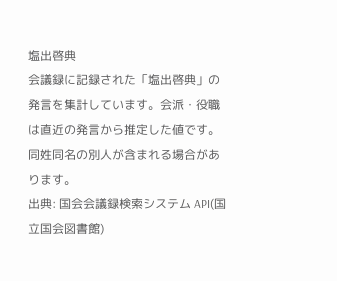塩出啓典
会議録に記録された「塩出啓典」の発言を集計しています。会派・役職は直近の発言から推定した値です。同姓同名の別人が含まれる場合があります。
出典: 国会会議録検索システム API(国立国会図書館)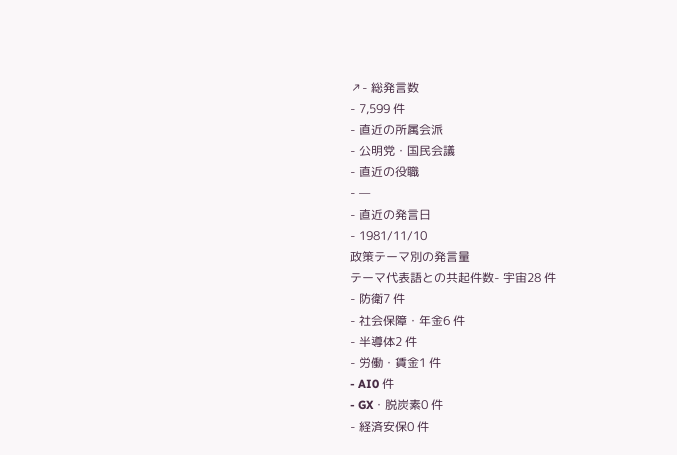↗- 総発言数
- 7,599 件
- 直近の所属会派
- 公明党・国民会議
- 直近の役職
- —
- 直近の発言日
- 1981/11/10
政策テーマ別の発言量
テーマ代表語との共起件数- 宇宙28 件
- 防衛7 件
- 社会保障・年金6 件
- 半導体2 件
- 労働・賃金1 件
- AI0 件
- GX・脱炭素0 件
- 経済安保0 件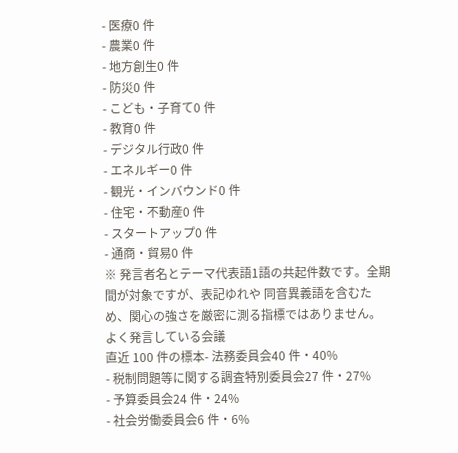- 医療0 件
- 農業0 件
- 地方創生0 件
- 防災0 件
- こども・子育て0 件
- 教育0 件
- デジタル行政0 件
- エネルギー0 件
- 観光・インバウンド0 件
- 住宅・不動産0 件
- スタートアップ0 件
- 通商・貿易0 件
※ 発言者名とテーマ代表語1語の共起件数です。全期間が対象ですが、表記ゆれや 同音異義語を含むため、関心の強さを厳密に測る指標ではありません。
よく発言している会議
直近 100 件の標本- 法務委員会40 件・40%
- 税制問題等に関する調査特別委員会27 件・27%
- 予算委員会24 件・24%
- 社会労働委員会6 件・6%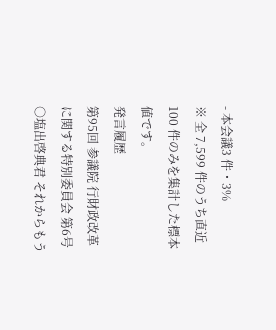- 本会議3 件・3%
※ 全 7,599 件のうち直近 100 件のみを集計した標本値です。
発言履歴
第95回 参議院 行財政改革に関する特別委員会 第6号
○塩出啓典君 それからもう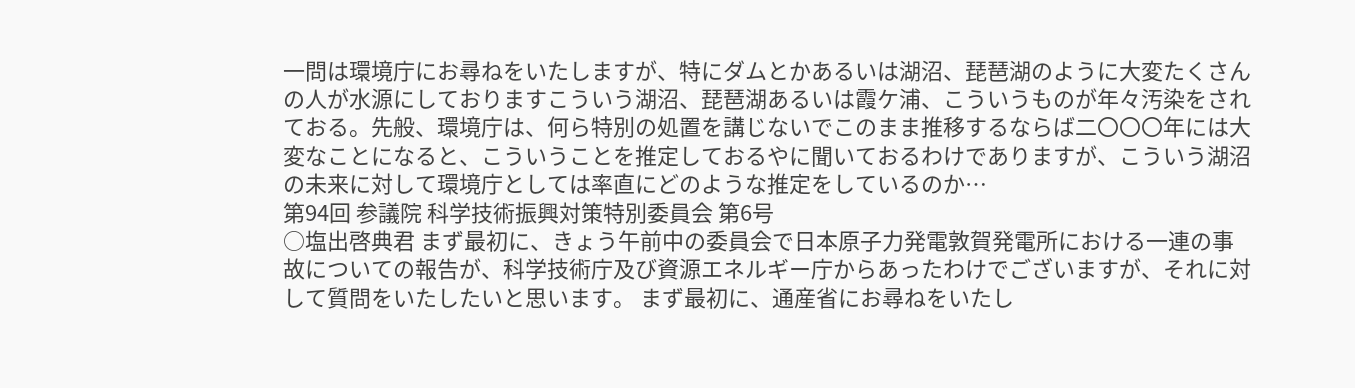一問は環境庁にお尋ねをいたしますが、特にダムとかあるいは湖沼、琵琶湖のように大変たくさんの人が水源にしておりますこういう湖沼、琵琶湖あるいは霞ケ浦、こういうものが年々汚染をされておる。先般、環境庁は、何ら特別の処置を講じないでこのまま推移するならば二〇〇〇年には大変なことになると、こういうことを推定しておるやに聞いておるわけでありますが、こういう湖沼の未来に対して環境庁としては率直にどのような推定をしているのか…
第94回 参議院 科学技術振興対策特別委員会 第6号
○塩出啓典君 まず最初に、きょう午前中の委員会で日本原子力発電敦賀発電所における一連の事故についての報告が、科学技術庁及び資源エネルギー庁からあったわけでございますが、それに対して質問をいたしたいと思います。 まず最初に、通産省にお尋ねをいたし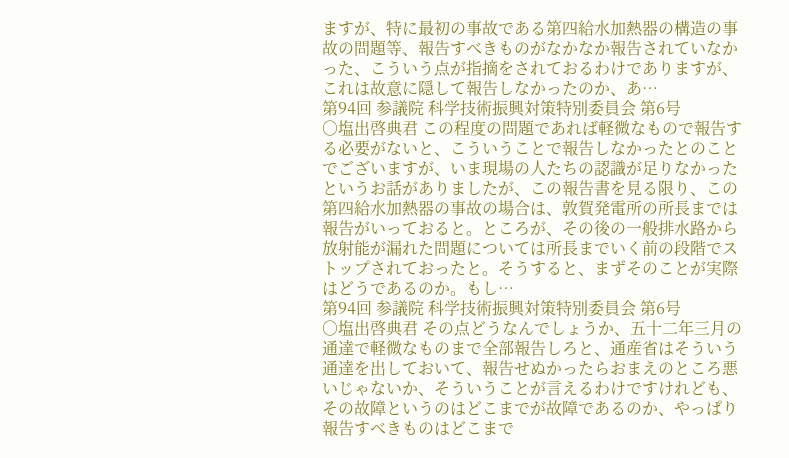ますが、特に最初の事故である第四給水加熱器の構造の事故の問題等、報告すべきものがなかなか報告されていなかった、こういう点が指摘をされておるわけでありますが、これは故意に隠して報告しなかったのか、あ…
第94回 参議院 科学技術振興対策特別委員会 第6号
○塩出啓典君 この程度の問題であれば軽微なもので報告する必要がないと、こういうことで報告しなかったとのことでございますが、いま現場の人たちの認識が足りなかったというお話がありましたが、この報告書を見る限り、この第四給水加熱器の事故の場合は、敦賀発電所の所長までは報告がいっておると。ところが、その後の一般排水路から放射能が漏れた問題については所長までいく前の段階でストップされておったと。そうすると、まずそのことが実際はどうであるのか。もし…
第94回 参議院 科学技術振興対策特別委員会 第6号
○塩出啓典君 その点どうなんでしょうか、五十二年三月の通達で軽微なものまで全部報告しろと、通産省はそういう通達を出しておいて、報告せぬかったらおまえのところ悪いじゃないか、そういうことが言えるわけですけれども、その故障というのはどこまでが故障であるのか、やっぱり報告すべきものはどこまで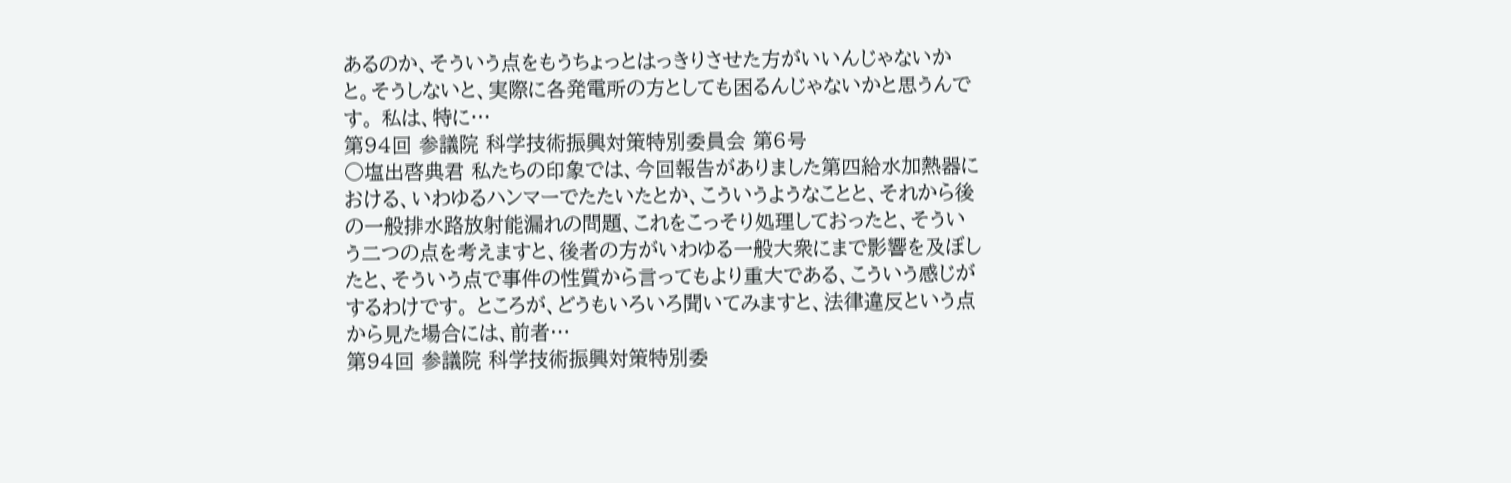あるのか、そういう点をもうちょっとはっきりさせた方がいいんじゃないかと。そうしないと、実際に各発電所の方としても困るんじゃないかと思うんです。 私は、特に…
第94回 参議院 科学技術振興対策特別委員会 第6号
○塩出啓典君 私たちの印象では、今回報告がありました第四給水加熱器における、いわゆるハンマーでたたいたとか、こういうようなことと、それから後の一般排水路放射能漏れの問題、これをこっそり処理しておったと、そういう二つの点を考えますと、後者の方がいわゆる一般大衆にまで影響を及ぼしたと、そういう点で事件の性質から言ってもより重大である、こういう感じがするわけです。 ところが、どうもいろいろ聞いてみますと、法律違反という点から見た場合には、前者…
第94回 参議院 科学技術振興対策特別委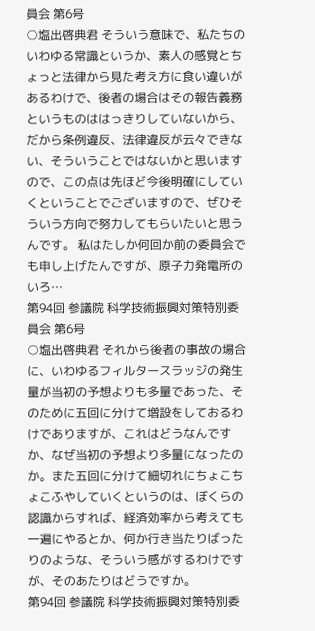員会 第6号
○塩出啓典君 そういう意味で、私たちのいわゆる常識というか、素人の感覚とちょっと法律から見た考え方に食い違いがあるわけで、後者の場合はその報告義務というものははっきりしていないから、だから条例違反、法律違反が云々できない、そういうことではないかと思いますので、この点は先ほど今後明確にしていくということでございますので、ぜひそういう方向で努力してもらいたいと思うんです。 私はたしか何回か前の委員会でも申し上げたんですが、原子力発電所のいろ…
第94回 参議院 科学技術振興対策特別委員会 第6号
○塩出啓典君 それから後者の事故の場合に、いわゆるフィルタースラッジの発生量が当初の予想よりも多量であった、そのために五回に分けて増設をしておるわけでありますが、これはどうなんですか、なぜ当初の予想より多量になったのか。また五回に分けて細切れにちょこちょこふやしていくというのは、ぼくらの認識からすれば、経済効率から考えても一遍にやるとか、何か行き当たりばったりのような、そういう感がするわけですが、そのあたりはどうですか。
第94回 参議院 科学技術振興対策特別委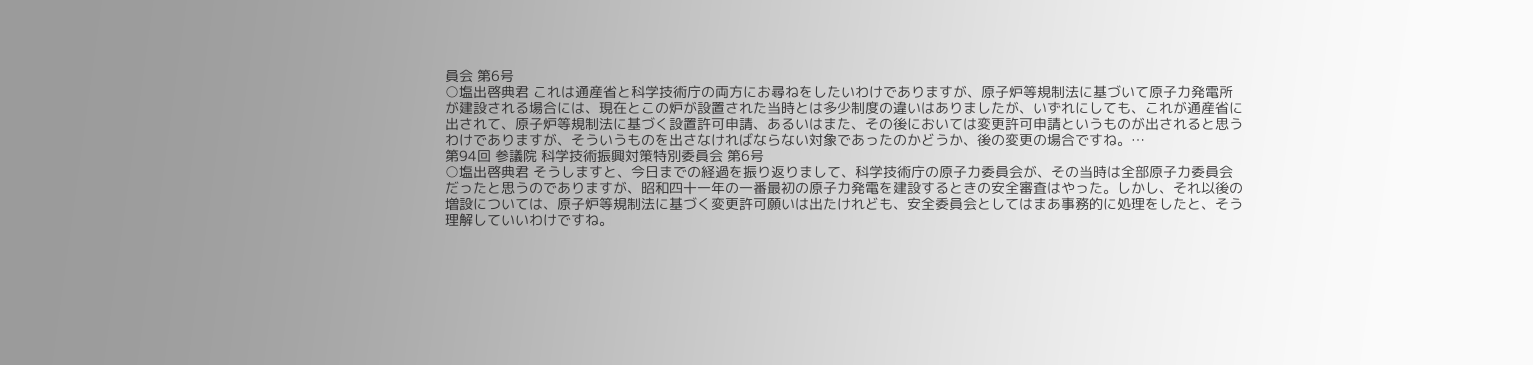員会 第6号
○塩出啓典君 これは通産省と科学技術庁の両方にお尋ねをしたいわけでありますが、原子炉等規制法に基づいて原子力発電所が建設される場合には、現在とこの炉が設置された当時とは多少制度の違いはありましたが、いずれにしても、これが通産省に出されて、原子炉等規制法に基づく設置許可申請、あるいはまた、その後においては変更許可申請というものが出されると思うわけでありますが、そういうものを出さなければならない対象であったのかどうか、後の変更の場合ですね。…
第94回 参議院 科学技術振興対策特別委員会 第6号
○塩出啓典君 そうしますと、今日までの経過を振り返りまして、科学技術庁の原子力委員会が、その当時は全部原子力委員会だったと思うのでありますが、昭和四十一年の一番最初の原子力発電を建設するときの安全審査はやった。しかし、それ以後の増設については、原子炉等規制法に基づく変更許可願いは出たけれども、安全委員会としてはまあ事務的に処理をしたと、そう理解していいわけですね。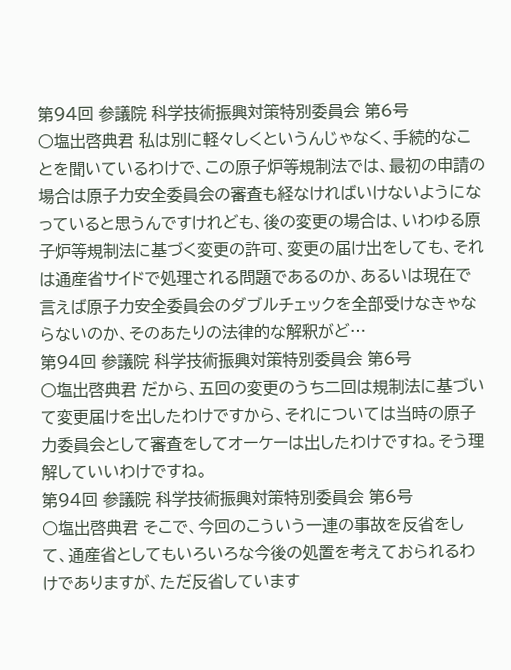第94回 参議院 科学技術振興対策特別委員会 第6号
○塩出啓典君 私は別に軽々しくというんじゃなく、手続的なことを聞いているわけで、この原子炉等規制法では、最初の申請の場合は原子力安全委員会の審査も経なければいけないようになっていると思うんですけれども、後の変更の場合は、いわゆる原子炉等規制法に基づく変更の許可、変更の届け出をしても、それは通産省サイドで処理される問題であるのか、あるいは現在で言えば原子力安全委員会のダブルチェックを全部受けなきゃならないのか、そのあたりの法律的な解釈がど…
第94回 参議院 科学技術振興対策特別委員会 第6号
○塩出啓典君 だから、五回の変更のうち二回は規制法に基づいて変更届けを出したわけですから、それについては当時の原子力委員会として審査をしてオーケーは出したわけですね。そう理解していいわけですね。
第94回 参議院 科学技術振興対策特別委員会 第6号
○塩出啓典君 そこで、今回のこういう一連の事故を反省をして、通産省としてもいろいろな今後の処置を考えておられるわけでありますが、ただ反省しています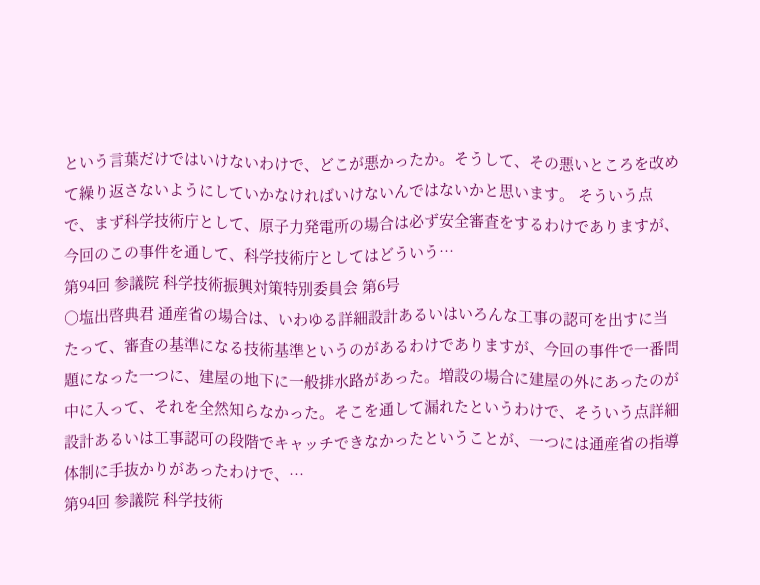という言葉だけではいけないわけで、どこが悪かったか。そうして、その悪いところを改めて繰り返さないようにしていかなければいけないんではないかと思います。 そういう点で、まず科学技術庁として、原子力発電所の場合は必ず安全審査をするわけでありますが、今回のこの事件を通して、科学技術庁としてはどういう…
第94回 参議院 科学技術振興対策特別委員会 第6号
○塩出啓典君 通産省の場合は、いわゆる詳細設計あるいはいろんな工事の認可を出すに当たって、審査の基準になる技術基準というのがあるわけでありますが、今回の事件で一番問題になった一つに、建屋の地下に一般排水路があった。増設の場合に建屋の外にあったのが中に入って、それを全然知らなかった。そこを通して漏れたというわけで、そういう点詳細設計あるいは工事認可の段階でキャッチできなかったということが、一つには通産省の指導体制に手抜かりがあったわけで、…
第94回 参議院 科学技術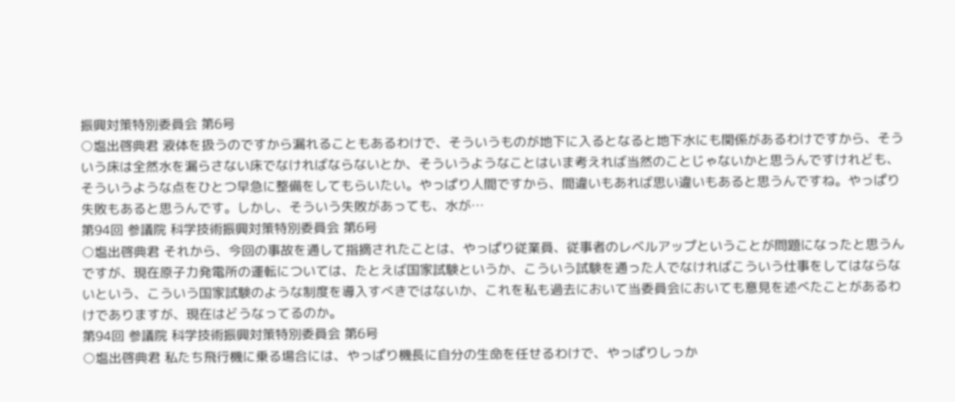振興対策特別委員会 第6号
○塩出啓典君 液体を扱うのですから漏れることもあるわけで、そういうものが地下に入るとなると地下水にも関係があるわけですから、そういう床は全然水を漏らさない床でなければならないとか、そういうようなことはいま考えれば当然のことじゃないかと思うんですけれども、そういうような点をひとつ早急に整備をしてもらいたい。やっぱり人間ですから、間違いもあれば思い違いもあると思うんですね。やっぱり失敗もあると思うんです。しかし、そういう失敗があっても、水が…
第94回 参議院 科学技術振興対策特別委員会 第6号
○塩出啓典君 それから、今回の事故を通して指摘されたことは、やっぱり従業員、従事者のレベルアップということが問題になったと思うんですが、現在原子力発電所の運転については、たとえば国家試験というか、こういう試験を通った人でなければこういう仕事をしてはならないという、こういう国家試験のような制度を導入すべきではないか、これを私も過去において当委員会においても意見を述べたことがあるわけでありますが、現在はどうなってるのか。
第94回 参議院 科学技術振興対策特別委員会 第6号
○塩出啓典君 私たち飛行機に乗る場合には、やっぱり機長に自分の生命を任せるわけで、やっぱりしっか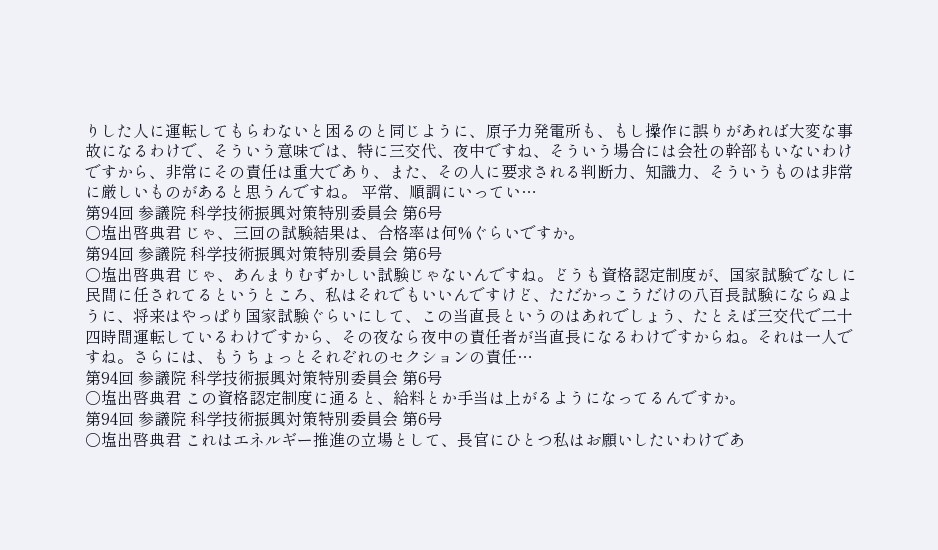りした人に運転してもらわないと困るのと同じように、原子力発電所も、もし操作に誤りがあれば大変な事故になるわけで、そういう意味では、特に三交代、夜中ですね、そういう場合には会社の幹部もいないわけですから、非常にその責任は重大であり、また、その人に要求される判断力、知識力、そういうものは非常に厳しいものがあると思うんですね。 平常、順調にいってい…
第94回 参議院 科学技術振興対策特別委員会 第6号
○塩出啓典君 じゃ、三回の試験結果は、合格率は何%ぐらいですか。
第94回 参議院 科学技術振興対策特別委員会 第6号
○塩出啓典君 じゃ、あんまりむずかしい試験じゃないんですね。どうも資格認定制度が、国家試験でなしに民間に任されてるというところ、私はそれでもいいんですけど、ただかっこうだけの八百長試験にならぬように、将来はやっぱり国家試験ぐらいにして、この当直長というのはあれでしょう、たとえば三交代で二十四時間運転しているわけですから、その夜なら夜中の責任者が当直長になるわけですからね。それは一人ですね。さらには、もうちょっとそれぞれのセクションの責任…
第94回 参議院 科学技術振興対策特別委員会 第6号
○塩出啓典君 この資格認定制度に通ると、給料とか手当は上がるようになってるんですか。
第94回 参議院 科学技術振興対策特別委員会 第6号
○塩出啓典君 これはエネルギー推進の立場として、長官にひとつ私はお願いしたいわけであ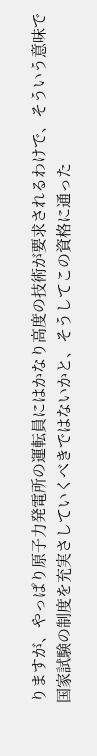りますが、やっぱり原子力発電所の運転員にはかなり高度の技術が要求されるわけで、そういう意味で国家試験の制度を充実さしていくべきではないかと、そうしてこの資格に通った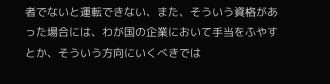者でないと運転できない、また、そういう資格があった場合には、わが国の企業において手当をふやすとか、そういう方向にいくべきでは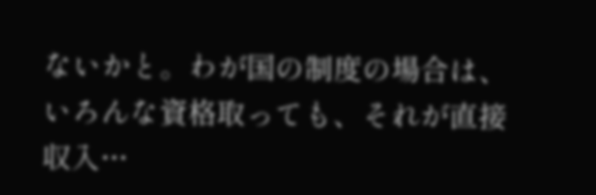ないかと。わが国の制度の場合は、いろんな資格取っても、それが直接収入…